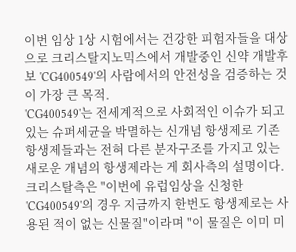이번 임상 1상 시험에서는 건강한 피험자들을 대상으로 크리스탈지노믹스에서 개발중인 신약 개발후보 'CG400549'의 사람에서의 안전성을 검증하는 것이 가장 큰 목적.
'CG400549'는 전세계적으로 사회적인 이슈가 되고 있는 슈퍼세균을 박멸하는 신개념 항생제로 기존 항생제들과는 전혀 다른 분자구조를 가지고 있는 새로운 개념의 항생제라는 게 회사측의 설명이다.
크리스탈측은 "이번에 유럽임상을 신청한 'CG400549'의 경우 지금까지 한번도 항생제로는 사용된 적이 없는 신물질"이라며 "이 물질은 이미 미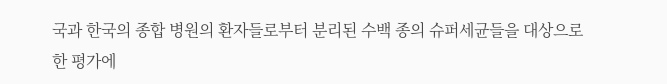국과 한국의 종합 병원의 환자들로부터 분리된 수백 종의 슈퍼세균들을 대상으로 한 평가에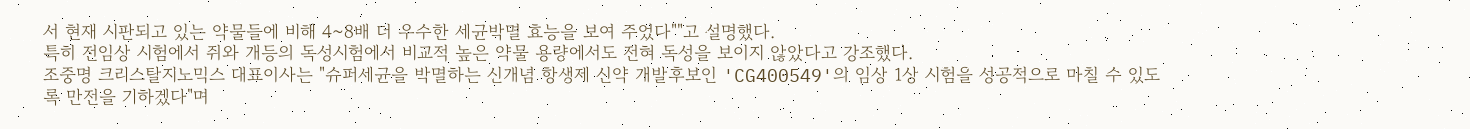서 현재 시판되고 있는 약물들에 비해 4~8배 더 우수한 세균박멸 효능을 보여 주었다""고 설명했다.
특히 전임상 시험에서 쥐와 개등의 독성시험에서 비교적 높은 약물 용량에서도 전혀 독성을 보이지 않았다고 강조했다.
조중명 크리스탈지노믹스 대표이사는 "슈퍼세균을 박멸하는 신개념 항생제 신약 개발후보인 'CG400549'의 임상 1상 시험을 성공적으로 마칠 수 있도록 만전을 기하겠다"며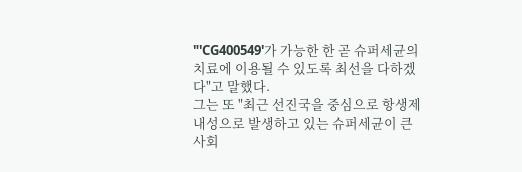"'CG400549'가 가능한 한 곧 슈퍼세균의 치료에 이용될 수 있도록 최선을 다하겠다"고 말했다.
그는 또 "최근 선진국을 중심으로 항생제 내성으로 발생하고 있는 슈퍼세균이 큰 사회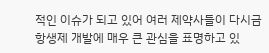적인 이슈가 되고 있어 여러 제약사들이 다시금 항생제 개발에 매우 큰 관심을 표명하고 있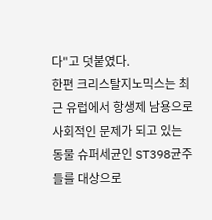다"고 덧붙였다.
한편 크리스탈지노믹스는 최근 유럽에서 항생제 남용으로 사회적인 문제가 되고 있는 동물 슈퍼세균인 ST398균주들를 대상으로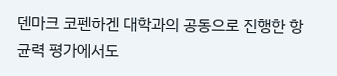덴마크 코펜하겐 대학과의 공동으로 진행한 항균력 평가에서도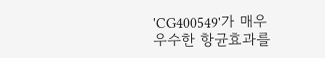'CG400549'가 매우 우수한 항균효과를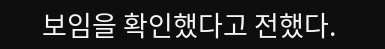보임을 확인했다고 전했다.